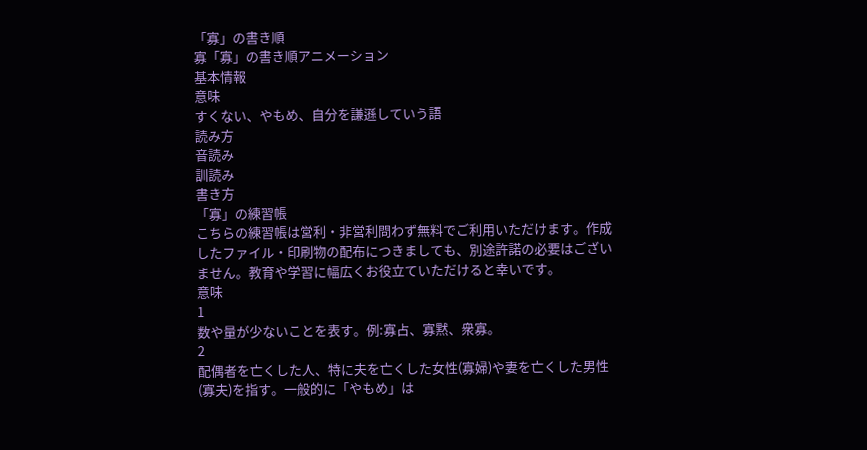「寡」の書き順
寡「寡」の書き順アニメーション
基本情報
意味
すくない、やもめ、自分を謙遜していう語
読み方
音読み
訓読み
書き方
「寡」の練習帳
こちらの練習帳は営利・非営利問わず無料でご利用いただけます。作成したファイル・印刷物の配布につきましても、別途許諾の必要はございません。教育や学習に幅広くお役立ていただけると幸いです。
意味
1
数や量が少ないことを表す。例:寡占、寡黙、衆寡。
2
配偶者を亡くした人、特に夫を亡くした女性(寡婦)や妻を亡くした男性(寡夫)を指す。一般的に「やもめ」は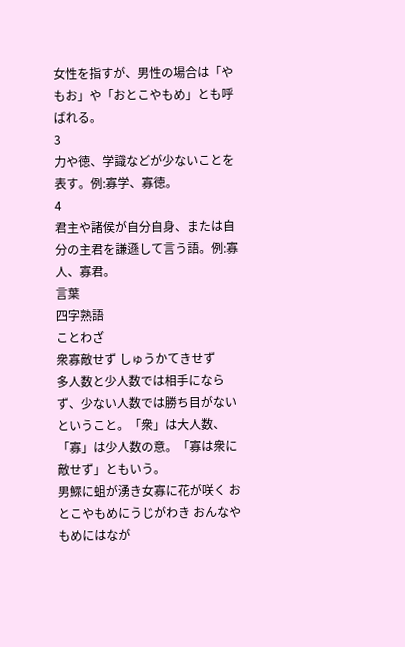女性を指すが、男性の場合は「やもお」や「おとこやもめ」とも呼ばれる。
3
力や徳、学識などが少ないことを表す。例:寡学、寡徳。
4
君主や諸侯が自分自身、または自分の主君を謙遜して言う語。例:寡人、寡君。
言葉
四字熟語
ことわざ
衆寡敵せず しゅうかてきせず
多人数と少人数では相手にならず、少ない人数では勝ち目がないということ。「衆」は大人数、「寡」は少人数の意。「寡は衆に敵せず」ともいう。
男鰥に蛆が湧き女寡に花が咲く おとこやもめにうじがわき おんなやもめにはなが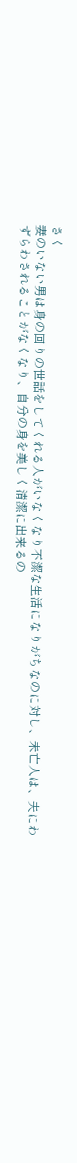さく
妻のいない男は身の回りの世話をしてくれる人がいなくなり不潔な生活になりがちなのに対し、未亡人は、夫にわずらわされることがなくなり、自分の身を美しく清潔に出来るの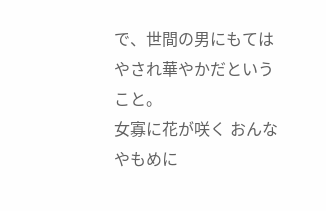で、世間の男にもてはやされ華やかだということ。
女寡に花が咲く おんなやもめに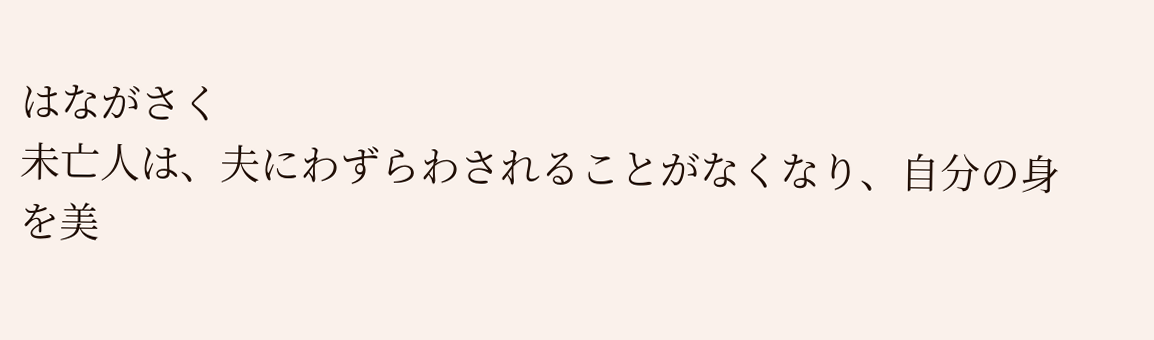はながさく
未亡人は、夫にわずらわされることがなくなり、自分の身を美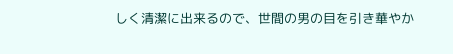しく清潔に出来るので、世間の男の目を引き華やか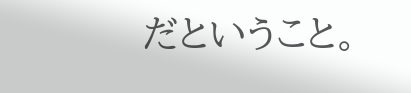だということ。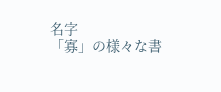名字
「寡」の様々な書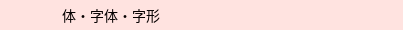体・字体・字形